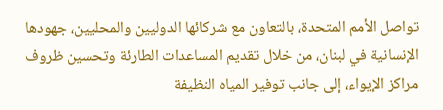تواصل الأمم المتحدة، بالتعاون مع شركائها الدوليين والمحليين، جهودها الإنسانية في لبنان، من خلال تقديم المساعدات الطارئة وتحسين ظروف مراكز الإيواء، إلى جانب توفير المياه النظيفة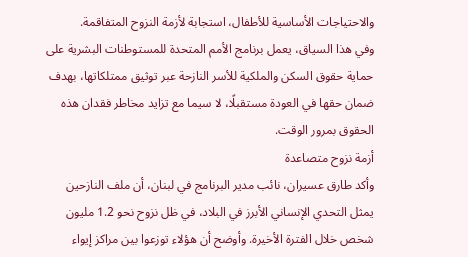والاحتياجات الأساسية للأطفال، استجابة لأزمة النزوح المتفاقمة.
وفي هذا السياق، يعمل برنامج الأمم المتحدة للمستوطنات البشرية على حماية حقوق السكن والملكية للأسر النازحة عبر توثيق ممتلكاتها، بهدف ضمان حقها في العودة مستقبلًا، لا سيما مع تزايد مخاطر فقدان هذه الحقوق بمرور الوقت.
أزمة نزوح متصاعدة
وأكد طارق عسيران، نائب مدير البرنامج في لبنان، أن ملف النازحين يمثل التحدي الإنساني الأبرز في البلاد، في ظل نزوح نحو 1.2 مليون شخص خلال الفترة الأخيرة. وأوضح أن هؤلاء توزعوا بين مراكز إيواء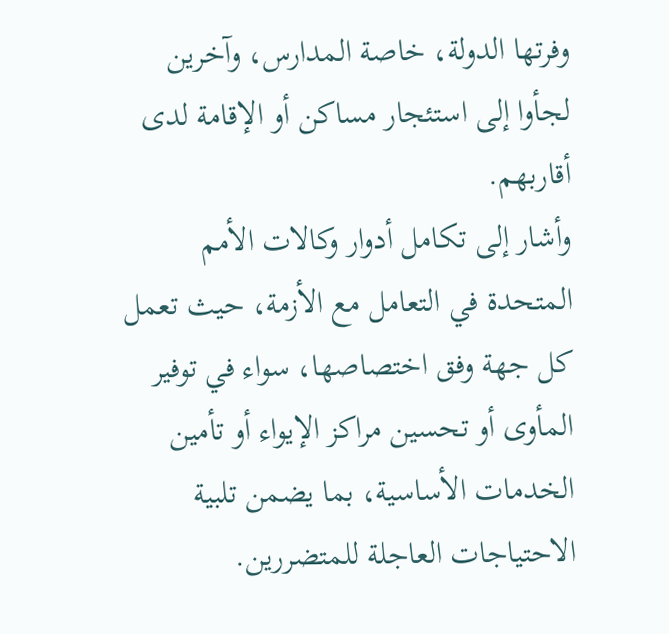وفرتها الدولة، خاصة المدارس، وآخرين لجأوا إلى استئجار مساكن أو الإقامة لدى أقاربهم.
وأشار إلى تكامل أدوار وكالات الأمم المتحدة في التعامل مع الأزمة، حيث تعمل كل جهة وفق اختصاصها، سواء في توفير المأوى أو تحسين مراكز الإيواء أو تأمين الخدمات الأساسية، بما يضمن تلبية الاحتياجات العاجلة للمتضررين.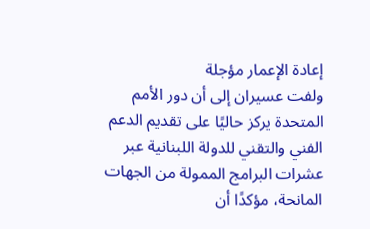إعادة الإعمار مؤجلة
ولفت عسيران إلى أن دور الأمم المتحدة يركز حاليًا على تقديم الدعم الفني والتقني للدولة اللبنانية عبر عشرات البرامج الممولة من الجهات المانحة، مؤكدًا أن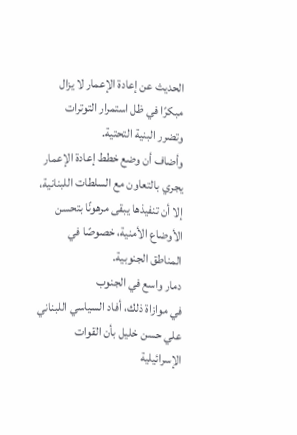الحديث عن إعادة الإعمار لا يزال مبكرًا في ظل استمرار التوترات وتضرر البنية التحتية.
وأضاف أن وضع خطط إعادة الإعمار يجري بالتعاون مع السلطات اللبنانية، إلا أن تنفيذها يبقى مرهونًا بتحسن الأوضاع الأمنية، خصوصًا في المناطق الجنوبية.
دمار واسع في الجنوب
في موازاة ذلك، أفاد السياسي اللبناني علي حسن خليل بأن القوات الإسرائيلية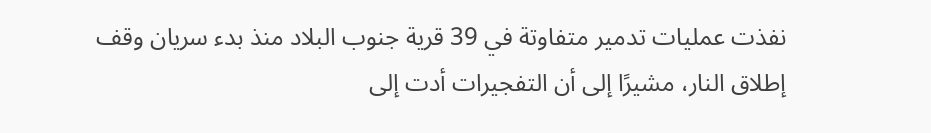نفذت عمليات تدمير متفاوتة في 39 قرية جنوب البلاد منذ بدء سريان وقف إطلاق النار، مشيرًا إلى أن التفجيرات أدت إلى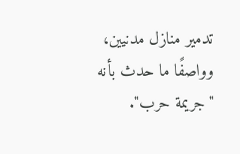تدمير منازل مدنيين، وواصفًا ما حدث بأنه "جريمة حرب".